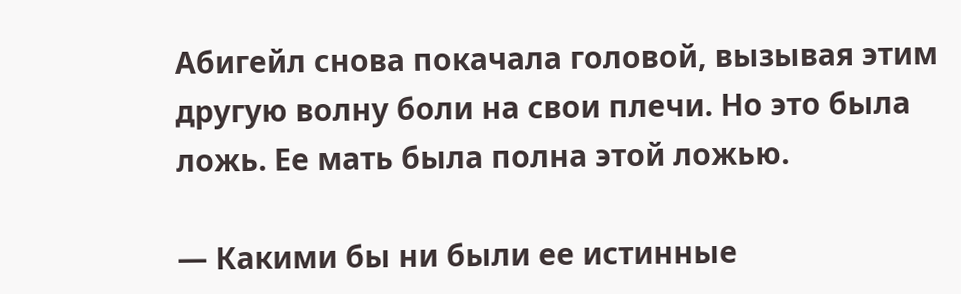Абигейл снова покачала головой, вызывая этим другую волну боли на свои плечи. Но это была ложь. Ее мать была полна этой ложью.

— Какими бы ни были ее истинные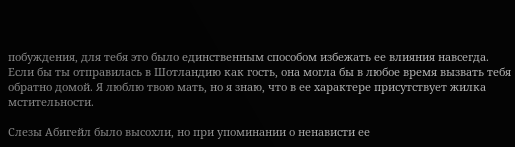побуждения, для тебя это было единственным способом избежать ее влияния навсегда. Если бы ты отправилась в Шотландию как гость, она могла бы в любое время вызвать тебя обратно домой. Я люблю твою мать, но я знаю, что в ее характере присутствует жилка мстительности.

Слезы Абигейл было высохли, но при упоминании о ненависти ее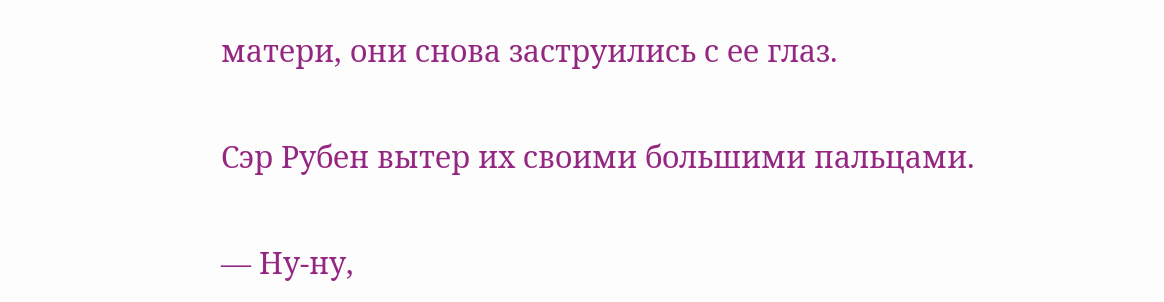матери, они снова заструились с ее глаз.

Сэр Рубен вытер их своими большими пальцами.

— Ну-ну,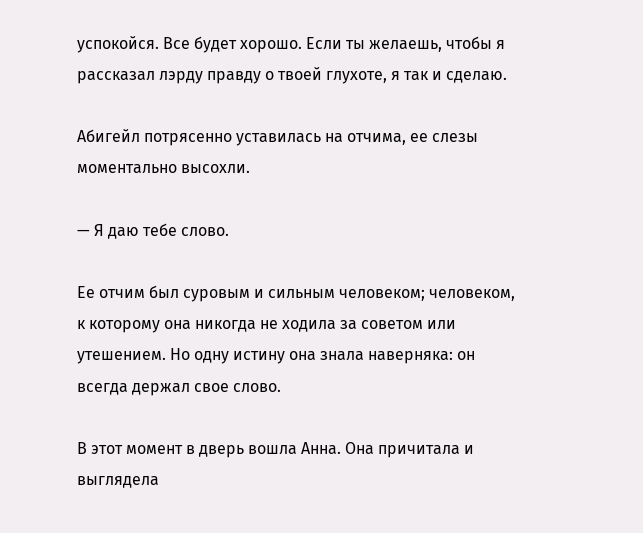успокойся. Все будет хорошо. Если ты желаешь, чтобы я рассказал лэрду правду о твоей глухоте, я так и сделаю.

Абигейл потрясенно уставилась на отчима, ее слезы моментально высохли.

— Я даю тебе слово.

Ее отчим был суровым и сильным человеком; человеком, к которому она никогда не ходила за советом или утешением. Но одну истину она знала наверняка: он всегда держал свое слово.

В этот момент в дверь вошла Анна. Она причитала и выглядела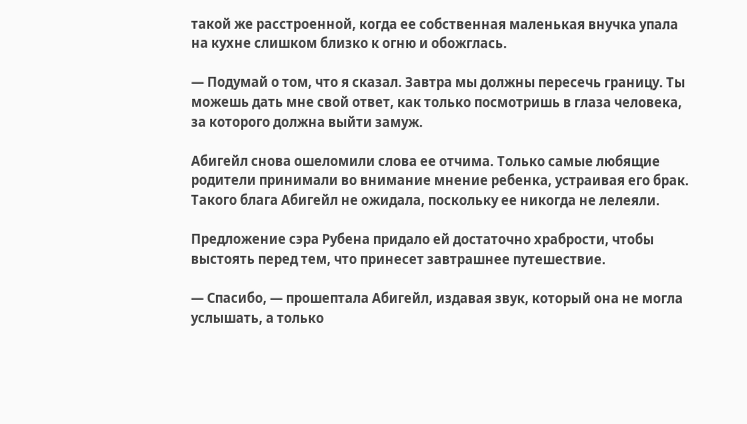такой же расстроенной, когда ее собственная маленькая внучка упала на кухне слишком близко к огню и обожглась.

— Подумай о том, что я сказал. Завтра мы должны пересечь границу. Ты можешь дать мне свой ответ, как только посмотришь в глаза человека, за которого должна выйти замуж.

Абигейл снова ошеломили слова ее отчима. Только самые любящие родители принимали во внимание мнение ребенка, устраивая его брак. Такого блага Абигейл не ожидала, поскольку ее никогда не лелеяли.

Предложение сэра Рубена придало ей достаточно храбрости, чтобы выстоять перед тем, что принесет завтрашнее путешествие.

— Спасибо, — прошептала Абигейл, издавая звук, который она не могла услышать, а только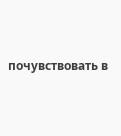почувствовать в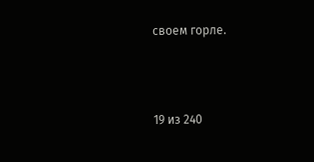своем горле.



19 из 240